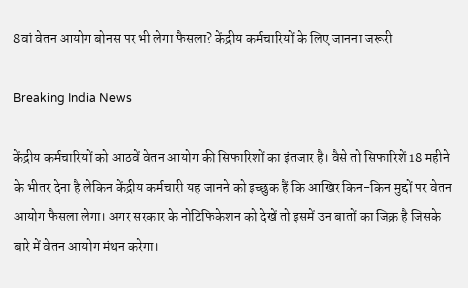8वां वेतन आयोग बोनस पर भी लेगा फैसला? केंद्रीय कर्मचारियों के लिए जानना जरूरी

Breaking India News

केंद्रीय कर्मचारियों को आठवें वेतन आयोग की सिफारिशों का इंतजार है। वैसे तो सिफारिशें 18 महीने के भीतर देना है लेकिन केंद्रीय कर्मचारी यह जानने को इच्छुक हैं कि आखिर किन-किन मुद्दों पर वेतन आयोग फैसला लेगा। अगर सरकार के नोटिफिकेशन को देखें तो इसमें उन बातों का जिक्र है जिसके बारे में वेतन आयोग मंथन करेगा।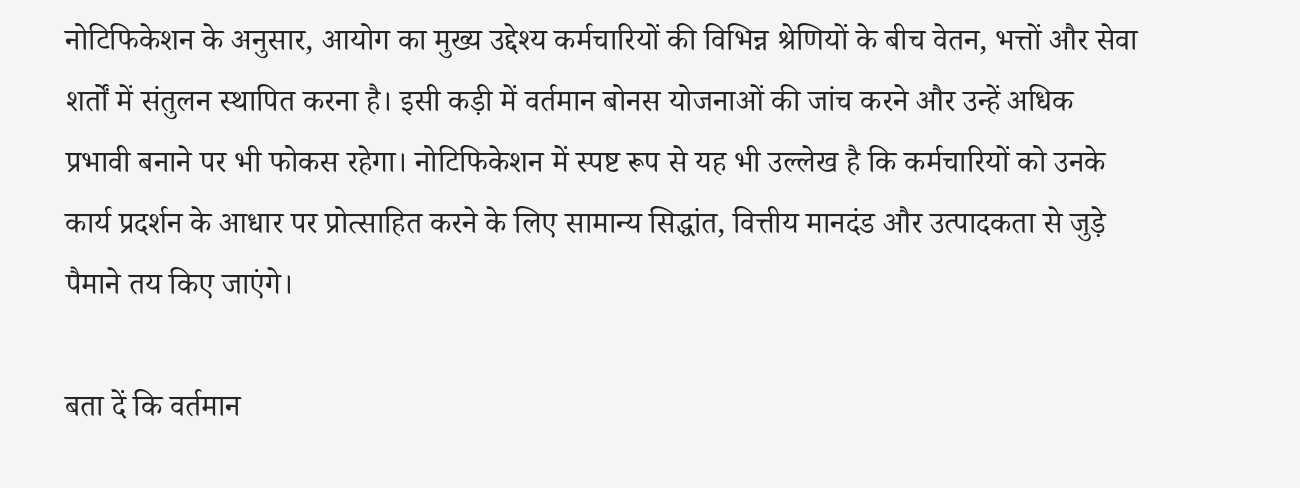नोटिफिकेशन के अनुसार, आयोग का मुख्य उद्देश्य कर्मचारियों की विभिन्न श्रेणियों के बीच वेतन, भत्तों और सेवा शर्तों में संतुलन स्थापित करना है। इसी कड़ी में वर्तमान बोनस योजनाओं की जांच करने और उन्हें अधिक प्रभावी बनाने पर भी फोकस रहेगा। नोटिफिकेशन में स्पष्ट रूप से यह भी उल्लेख है कि कर्मचारियों को उनके कार्य प्रदर्शन के आधार पर प्रोत्साहित करने के लिए सामान्य सिद्धांत, वित्तीय मानदंड और उत्पादकता से जुड़े पैमाने तय किए जाएंगे।

बता दें कि वर्तमान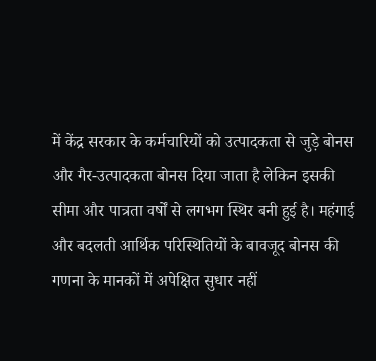में केंद्र सरकार के कर्मचारियों को उत्पादकता से जुड़े बोनस और गैर-उत्पादकता बोनस दिया जाता है लेकिन इसकी सीमा और पात्रता वर्षों से लगभग स्थिर बनी हुई है। महंगाई और बदलती आर्थिक परिस्थितियों के बावजूद बोनस की गणना के मानकों में अपेक्षित सुधार नहीं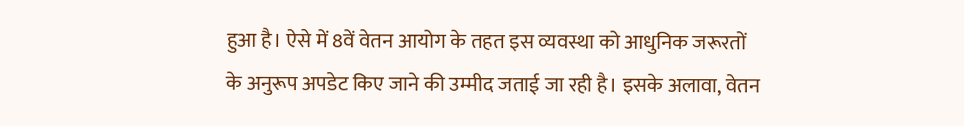हुआ है। ऐसे में 8वें वेतन आयोग के तहत इस व्यवस्था को आधुनिक जरूरतों के अनुरूप अपडेट किए जाने की उम्मीद जताई जा रही है। इसके अलावा, वेतन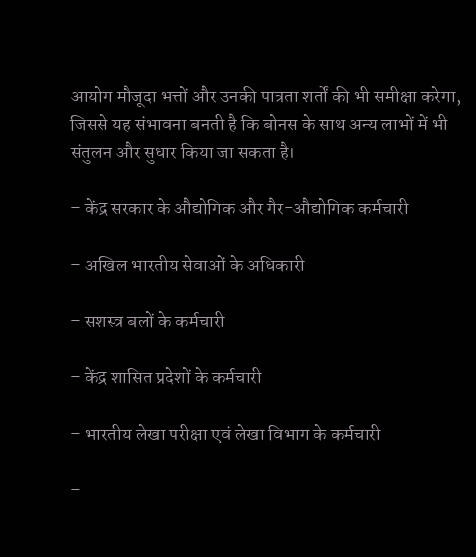आयोग मौजूदा भत्तों और उनकी पात्रता शर्तों की भी समीक्षा करेगा, जिससे यह संभावना बनती है कि बोनस के साथ अन्य लाभों में भी संतुलन और सुधार किया जा सकता है।

– केंद्र सरकार के औद्योगिक और गैर-औद्योगिक कर्मचारी

– अखिल भारतीय सेवाओं के अधिकारी

– सशस्त्र बलों के कर्मचारी

– केंद्र शासित प्रदेशों के कर्मचारी

– भारतीय लेखा परीक्षा एवं लेखा विभाग के कर्मचारी

–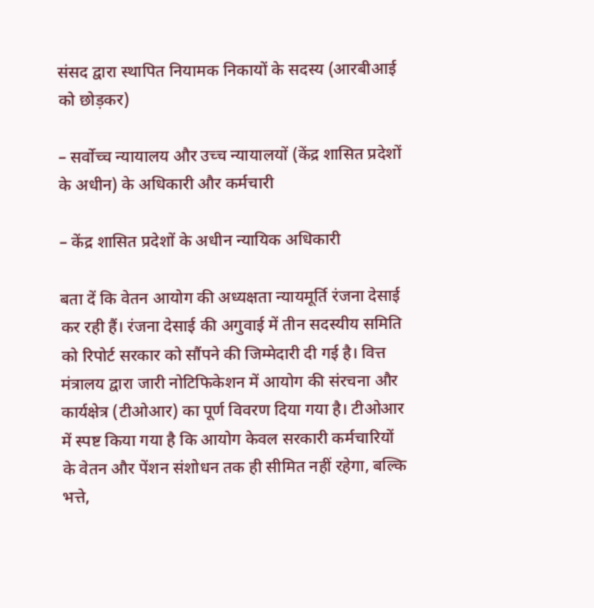संसद द्वारा स्थापित नियामक निकायों के सदस्य (आरबीआई को छोड़कर)

– सर्वोच्च न्यायालय और उच्च न्यायालयों (केंद्र शासित प्रदेशों के अधीन) के अधिकारी और कर्मचारी

– केंद्र शासित प्रदेशों के अधीन न्यायिक अधिकारी

बता दें कि वेतन आयोग की अध्यक्षता न्यायमूर्ति रंजना देसाई कर रही हैं। रंजना देसाई की अगुवाई में तीन सदस्यीय समिति को रिपोर्ट सरकार को सौंपने की जिम्मेदारी दी गई है। वित्त मंत्रालय द्वारा जारी नोटिफिकेशन में आयोग की संरचना और कार्यक्षेत्र (टीओआर) का पूर्ण विवरण दिया गया है। टीओआर में स्पष्ट किया गया है कि आयोग केवल सरकारी कर्मचारियों के वेतन और पेंशन संशोधन तक ही सीमित नहीं रहेगा, बल्कि भत्ते,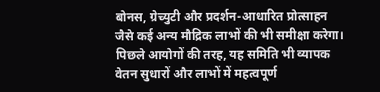बोनस, ग्रेच्युटी और प्रदर्शन-आधारित प्रोत्साहन जैसे कई अन्य मौद्रिक लाभों की भी समीक्षा करेगा। पिछले आयोगों की तरह, यह समिति भी व्यापक वेतन सुधारों और लाभों में महत्वपूर्ण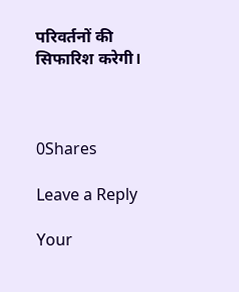परिवर्तनों की सिफारिश करेगी।



0Shares

Leave a Reply

Your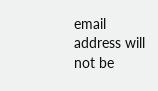email address will not be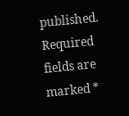published. Required fields are marked *